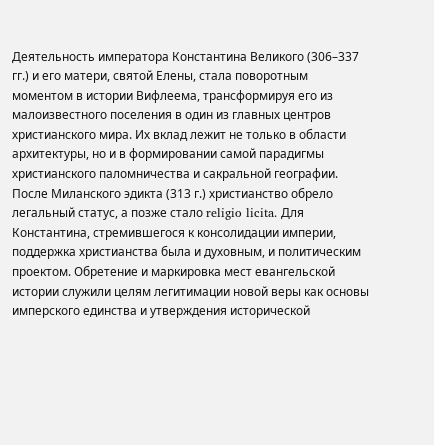Деятельность императора Константина Великого (306–337 гг.) и его матери, святой Елены, стала поворотным моментом в истории Вифлеема, трансформируя его из малоизвестного поселения в один из главных центров христианского мира. Их вклад лежит не только в области архитектуры, но и в формировании самой парадигмы христианского паломничества и сакральной географии.
После Миланского эдикта (313 г.) христианство обрело легальный статус, а позже стало religio licita. Для Константина, стремившегося к консолидации империи, поддержка христианства была и духовным, и политическим проектом. Обретение и маркировка мест евангельской истории служили целям легитимации новой веры как основы имперского единства и утверждения исторической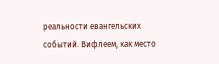реальности евангельских событий. Вифлеем, как место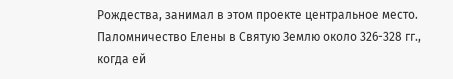Рождества, занимал в этом проекте центральное место.
Паломничество Елены в Святую Землю около 326-328 гг., когда ей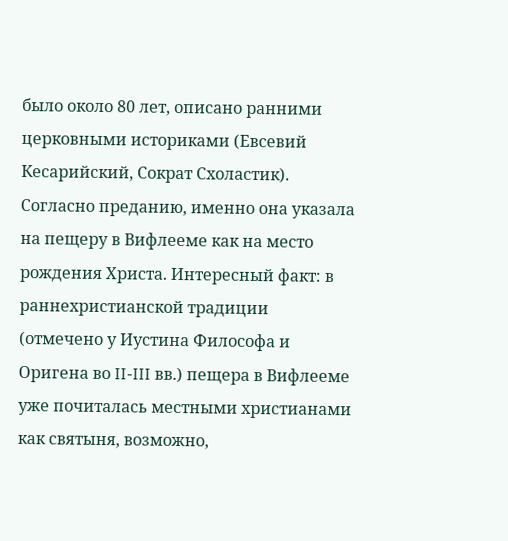было около 80 лет, описано ранними церковными историками (Евсевий Кесарийский, Сократ Схоластик). Согласно преданию, именно она указала на пещеру в Вифлееме как на место рождения Христа. Интересный факт: в раннехристианской традиции (отмечено у Иустина Философа и Оригена во II-III вв.) пещера в Вифлееме уже почиталась местными христианами как святыня, возможно,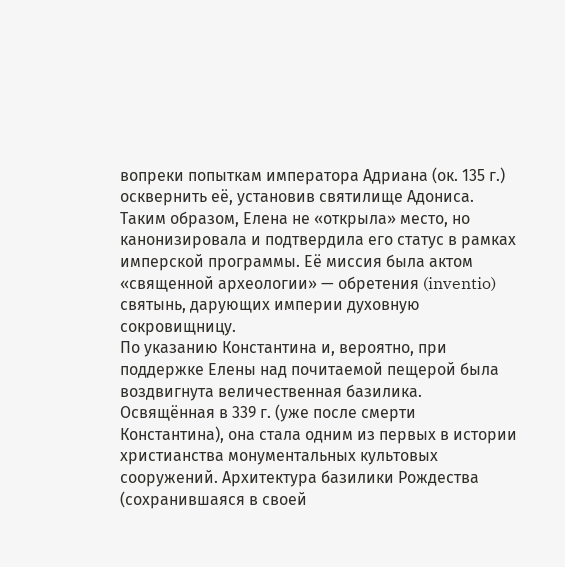вопреки попыткам императора Адриана (ок. 135 г.) осквернить её, установив святилище Адониса. Таким образом, Елена не «открыла» место, но канонизировала и подтвердила его статус в рамках имперской программы. Её миссия была актом «священной археологии» — обретения (inventio) святынь, дарующих империи духовную сокровищницу.
По указанию Константина и, вероятно, при поддержке Елены над почитаемой пещерой была воздвигнута величественная базилика. Освящённая в 339 г. (уже после смерти Константина), она стала одним из первых в истории христианства монументальных культовых сооружений. Архитектура базилики Рождества (сохранившаяся в своей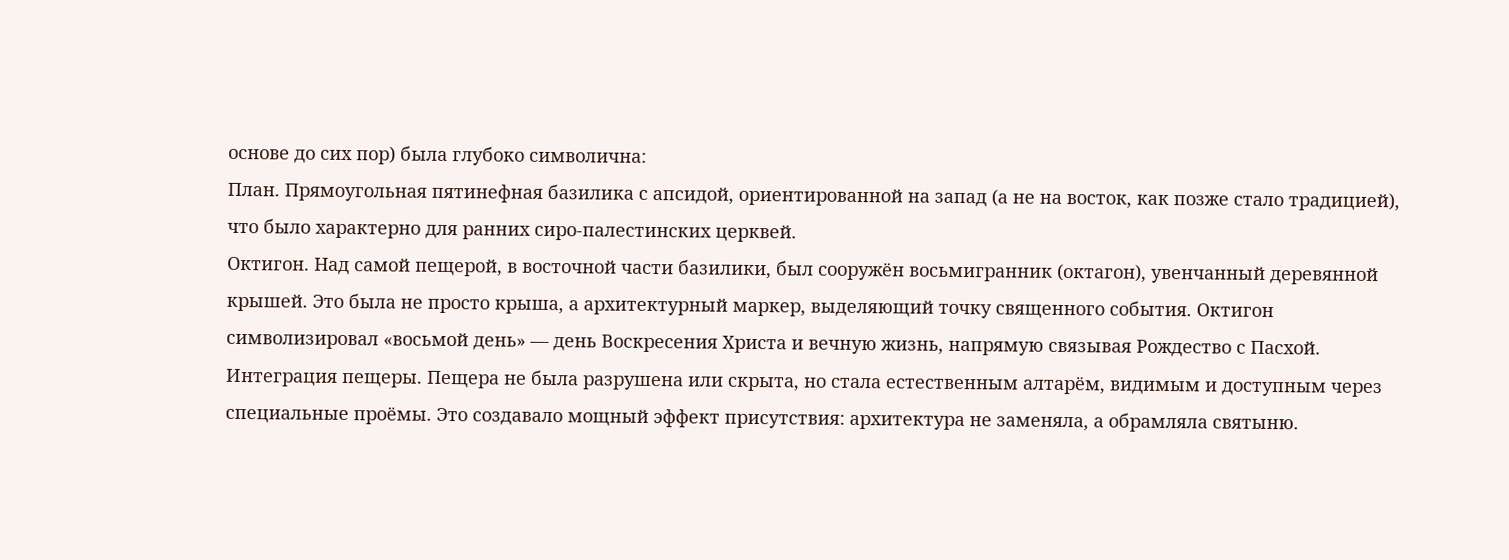основе до сих пор) была глубоко символична:
План. Прямоугольная пятинефная базилика с апсидой, ориентированной на запад (а не на восток, как позже стало традицией), что было характерно для ранних сиро-палестинских церквей.
Октигон. Над самой пещерой, в восточной части базилики, был сооружён восьмигранник (октагон), увенчанный деревянной крышей. Это была не просто крыша, а архитектурный маркер, выделяющий точку священного события. Октигон символизировал «восьмой день» — день Воскресения Христа и вечную жизнь, напрямую связывая Рождество с Пасхой.
Интеграция пещеры. Пещера не была разрушена или скрыта, но стала естественным алтарём, видимым и доступным через специальные проёмы. Это создавало мощный эффект присутствия: архитектура не заменяла, а обрамляла святыню.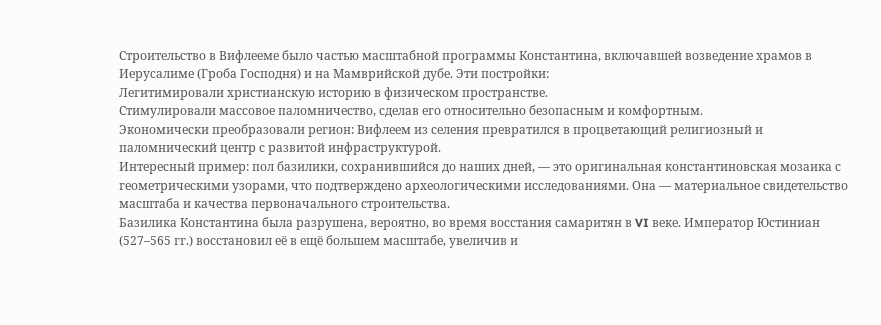Строительство в Вифлееме было частью масштабной программы Константина, включавшей возведение храмов в Иерусалиме (Гроба Господня) и на Мамврийской дубе. Эти постройки:
Легитимировали христианскую историю в физическом пространстве.
Стимулировали массовое паломничество, сделав его относительно безопасным и комфортным.
Экономически преобразовали регион: Вифлеем из селения превратился в процветающий религиозный и паломнический центр с развитой инфраструктурой.
Интересный пример: пол базилики, сохранившийся до наших дней, — это оригинальная константиновская мозаика с геометрическими узорами, что подтверждено археологическими исследованиями. Она — материальное свидетельство масштаба и качества первоначального строительства.
Базилика Константина была разрушена, вероятно, во время восстания самаритян в VI веке. Император Юстиниан (527–565 гг.) восстановил её в ещё большем масштабе, увеличив и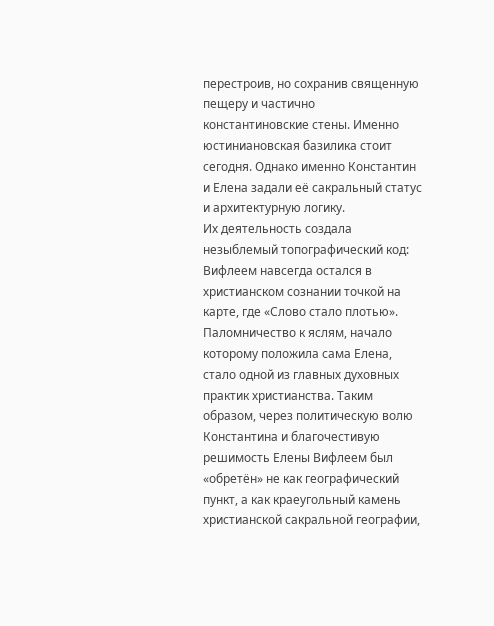перестроив, но сохранив священную пещеру и частично константиновские стены. Именно юстиниановская базилика стоит сегодня. Однако именно Константин и Елена задали её сакральный статус и архитектурную логику.
Их деятельность создала незыблемый топографический код: Вифлеем навсегда остался в христианском сознании точкой на карте, где «Слово стало плотью». Паломничество к яслям, начало которому положила сама Елена, стало одной из главных духовных практик христианства. Таким образом, через политическую волю Константина и благочестивую решимость Елены Вифлеем был «обретён» не как географический пункт, а как краеугольный камень христианской сакральной географии,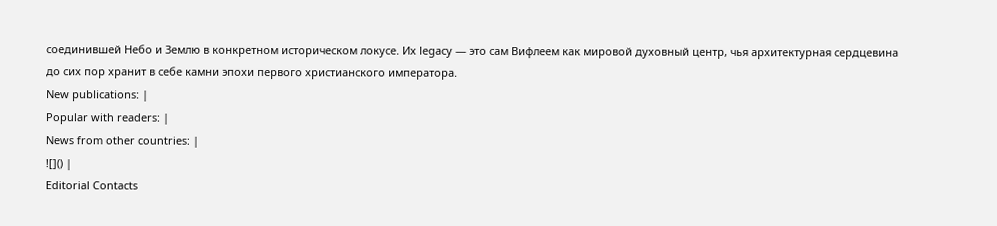соединившей Небо и Землю в конкретном историческом локусе. Их legacy — это сам Вифлеем как мировой духовный центр, чья архитектурная сердцевина до сих пор хранит в себе камни эпохи первого христианского императора.
New publications: |
Popular with readers: |
News from other countries: |
![]() |
Editorial Contacts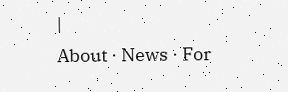|
About · News · For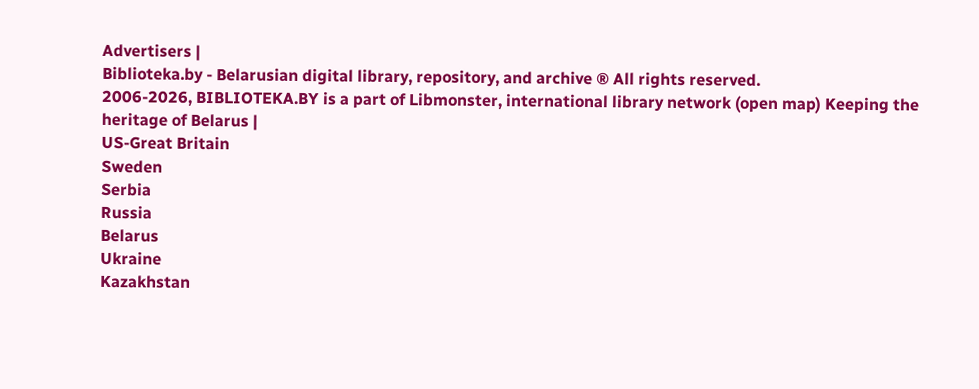Advertisers |
Biblioteka.by - Belarusian digital library, repository, and archive ® All rights reserved.
2006-2026, BIBLIOTEKA.BY is a part of Libmonster, international library network (open map) Keeping the heritage of Belarus |
US-Great Britain
Sweden
Serbia
Russia
Belarus
Ukraine
Kazakhstan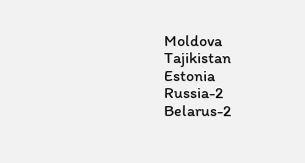Moldova
Tajikistan
Estonia
Russia-2
Belarus-2